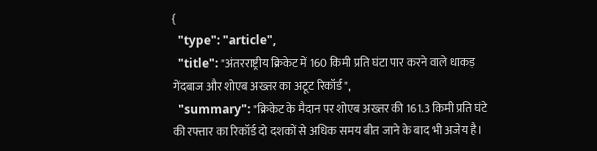{
  "type": "article",
  "title": "अंतरराष्ट्रीय क्रिकेट में 160 किमी प्रति घंटा पार करने वाले धाकड़ गेंदबाज और शोएब अख्तर का अटूट रिकॉर्ड",
  "summary": "क्रिकेट के मैदान पर शोएब अख्तर की 161.3 किमी प्रति घंटे की रफ्तार का रिकॉर्ड दो दशकों से अधिक समय बीत जाने के बाद भी अजेय है।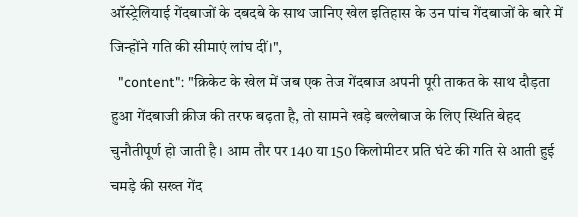ऑस्ट्रेलियाई गेंदबाजों के दबदबे के साथ जानिए खेल इतिहास के उन पांच गेंदबाजों के बारे में जिन्होंने गति की सीमाएं लांघ दीं।",
  "content": "क्रिकेट के खेल में जब एक तेज गेंदबाज अपनी पूरी ताकत के साथ दौड़ता हुआ गेंदबाजी क्रीज की तरफ बढ़ता है, तो सामने खड़े बल्लेबाज के लिए स्थिति बेहद चुनौतीपूर्ण हो जाती है। आम तौर पर 140 या 150 किलोमीटर प्रति घंटे की गति से आती हुई चमड़े की सख्त गेंद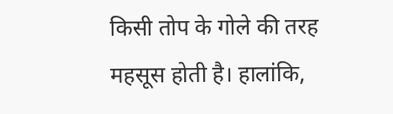किसी तोप के गोले की तरह महसूस होती है। हालांकि,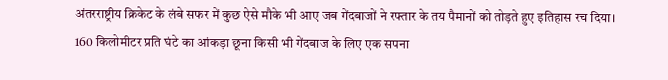अंतरराष्ट्रीय क्रिकेट के लंबे सफर में कुछ ऐसे मौके भी आए जब गेंदबाजों ने रफ्तार के तय पैमानों को तोड़ते हुए इतिहास रच दिया। 160 किलोमीटर प्रति घंटे का आंकड़ा छूना किसी भी गेंदबाज के लिए एक सपना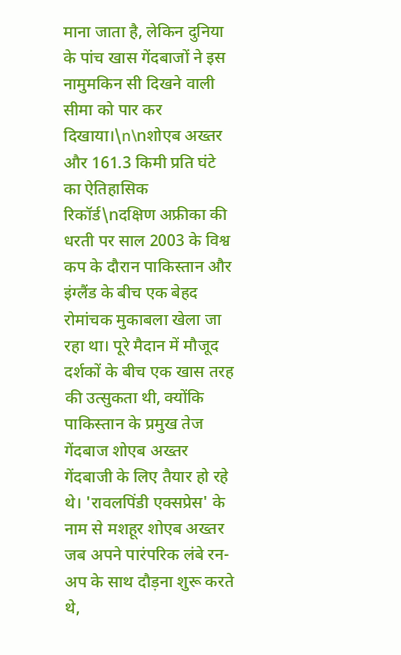माना जाता है, लेकिन दुनिया के पांच खास गेंदबाजों ने इस नामुमकिन सी दिखने वाली सीमा को पार कर दिखाया।\n\nशोएब अख्तर और 161.3 किमी प्रति घंटे का ऐतिहासिक रिकॉर्ड\nदक्षिण अफ्रीका की धरती पर साल 2003 के विश्व कप के दौरान पाकिस्तान और इंग्लैंड के बीच एक बेहद रोमांचक मुकाबला खेला जा रहा था। पूरे मैदान में मौजूद दर्शकों के बीच एक खास तरह की उत्सुकता थी, क्योंकि पाकिस्तान के प्रमुख तेज गेंदबाज शोएब अख्तर गेंदबाजी के लिए तैयार हो रहे थे। 'रावलपिंडी एक्सप्रेस' के नाम से मशहूर शोएब अख्तर जब अपने पारंपरिक लंबे रन-अप के साथ दौड़ना शुरू करते थे,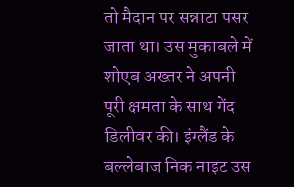तो मैदान पर सन्नाटा पसर जाता था। उस मुकाबले में शोएब अख्तर ने अपनी पूरी क्षमता के साथ गेंद डिलीवर की। इंग्लैंड के बल्लेबाज निक नाइट उस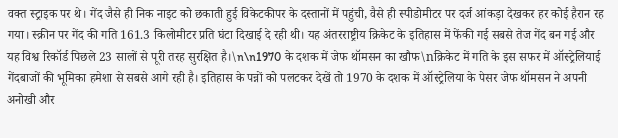वक्त स्ट्राइक पर थे। गेंद जैसे ही निक नाइट को छकाती हुई विकेटकीपर के दस्तानों में पहुंची, वैसे ही स्पीडोमीटर पर दर्ज आंकड़ा देखकर हर कोई हैरान रह गया। स्क्रीन पर गेंद की गति 161.3 किलोमीटर प्रति घंटा दिखाई दे रही थी। यह अंतरराष्ट्रीय क्रिकेट के इतिहास में फेंकी गई सबसे तेज गेंद बन गई और यह विश्व रिकॉर्ड पिछले 23 सालों से पूरी तरह सुरक्षित है।\n\n1970 के दशक में जेफ थॉमसन का खौफ\nक्रिकेट में गति के इस सफर में ऑस्ट्रेलियाई गेंदबाजों की भूमिका हमेशा से सबसे आगे रही है। इतिहास के पन्नों को पलटकर देखें तो 1970 के दशक में ऑस्ट्रेलिया के पेसर जेफ थॉमसन ने अपनी अनोखी और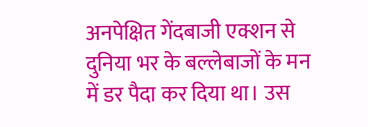अनपेक्षित गेंदबाजी एक्शन से दुनिया भर के बल्लेबाजों के मन में डर पैदा कर दिया था। उस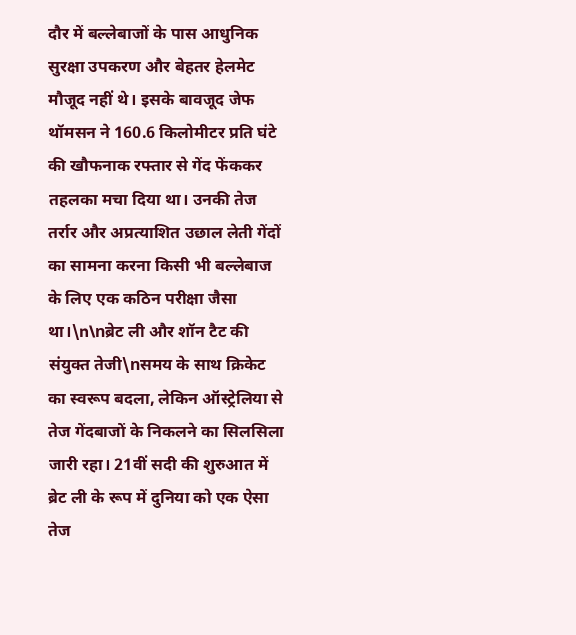दौर में बल्लेबाजों के पास आधुनिक सुरक्षा उपकरण और बेहतर हेलमेट मौजूद नहीं थे। इसके बावजूद जेफ थॉमसन ने 160.6 किलोमीटर प्रति घंटे की खौफनाक रफ्तार से गेंद फेंककर तहलका मचा दिया था। उनकी तेज तर्रार और अप्रत्याशित उछाल लेती गेंदों का सामना करना किसी भी बल्लेबाज के लिए एक कठिन परीक्षा जैसा था।\n\nब्रेट ली और शॉन टैट की संयुक्त तेजी\nसमय के साथ क्रिकेट का स्वरूप बदला, लेकिन ऑस्ट्रेलिया से तेज गेंदबाजों के निकलने का सिलसिला जारी रहा। 21वीं सदी की शुरुआत में ब्रेट ली के रूप में दुनिया को एक ऐसा तेज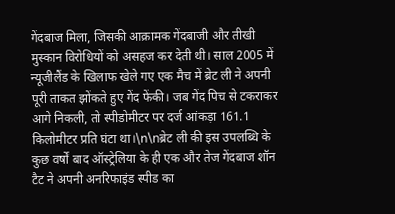गेंदबाज मिला, जिसकी आक्रामक गेंदबाजी और तीखी मुस्कान विरोधियों को असहज कर देती थी। साल 2005 में न्यूजीलैंड के खिलाफ खेले गए एक मैच में ब्रेट ली ने अपनी पूरी ताकत झोंकते हुए गेंद फेंकी। जब गेंद पिच से टकराकर आगे निकली, तो स्पीडोमीटर पर दर्ज आंकड़ा 161.1 किलोमीटर प्रति घंटा था।\n\nब्रेट ली की इस उपलब्धि के कुछ वर्षों बाद ऑस्ट्रेलिया के ही एक और तेज गेंदबाज शॉन टैट ने अपनी अनरिफाइंड स्पीड का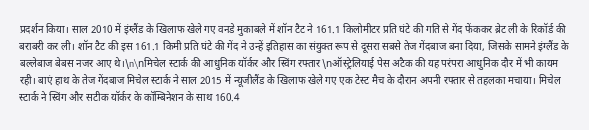प्रदर्शन किया। साल 2010 में इंग्लैंड के खिलाफ खेले गए वनडे मुकाबले में शॉन टैट ने 161.1 किलोमीटर प्रति घंटे की गति से गेंद फेंककर ब्रेट ली के रिकॉर्ड की बराबरी कर ली। शॉन टैट की इस 161.1 किमी प्रति घंटे की गेंद ने उन्हें इतिहास का संयुक्त रूप से दूसरा सबसे तेज गेंदबाज बना दिया, जिसके सामने इंग्लैंड के बल्लेबाज बेबस नजर आए थे।\n\nमिचेल स्टार्क की आधुनिक यॉर्कर और स्विंग रफ्तार\nऑस्ट्रेलियाई पेस अटैक की यह परंपरा आधुनिक दौर में भी कायम रही। बाएं हाथ के तेज गेंदबाज मिचेल स्टार्क ने साल 2015 में न्यूजीलैंड के खिलाफ खेले गए एक टेस्ट मैच के दौरान अपनी रफ्तार से तहलका मचाया। मिचेल स्टार्क ने स्विंग और सटीक यॉर्कर के कॉम्बिनेशन के साथ 160.4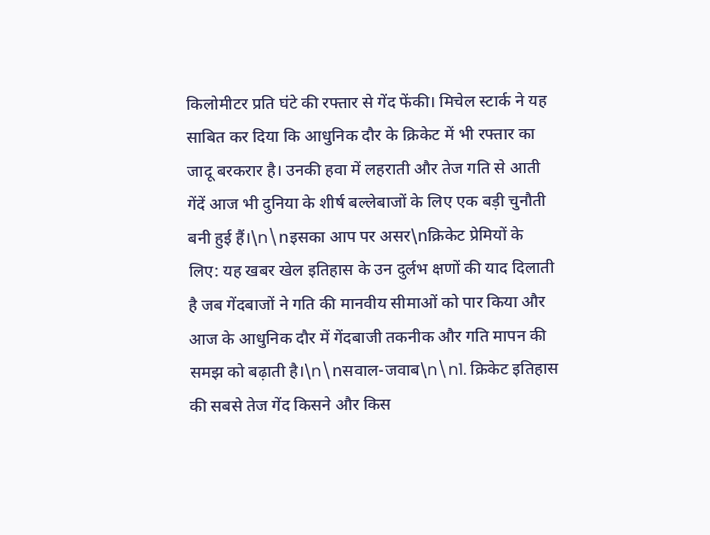किलोमीटर प्रति घंटे की रफ्तार से गेंद फेंकी। मिचेल स्टार्क ने यह साबित कर दिया कि आधुनिक दौर के क्रिकेट में भी रफ्तार का जादू बरकरार है। उनकी हवा में लहराती और तेज गति से आती गेंदें आज भी दुनिया के शीर्ष बल्लेबाजों के लिए एक बड़ी चुनौती बनी हुई हैं।\n\nइसका आप पर असर\nक्रिकेट प्रेमियों के लिए: यह खबर खेल इतिहास के उन दुर्लभ क्षणों की याद दिलाती है जब गेंदबाजों ने गति की मानवीय सीमाओं को पार किया और आज के आधुनिक दौर में गेंदबाजी तकनीक और गति मापन की समझ को बढ़ाती है।\n\nसवाल-जवाब\n\n1. क्रिकेट इतिहास की सबसे तेज गेंद किसने और किस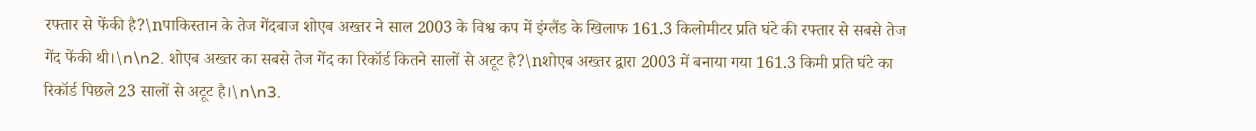रफ्तार से फेंकी है?\nपाकिस्तान के तेज गेंदबाज शोएब अख्तर ने साल 2003 के विश्व कप में इंग्लैंड के खिलाफ 161.3 किलोमीटर प्रति घंटे की रफ्तार से सबसे तेज गेंद फेंकी थी।\n\n2. शोएब अख्तर का सबसे तेज गेंद का रिकॉर्ड कितने सालों से अटूट है?\nशोएब अख्तर द्वारा 2003 में बनाया गया 161.3 किमी प्रति घंटे का रिकॉर्ड पिछले 23 सालों से अटूट है।\n\n3.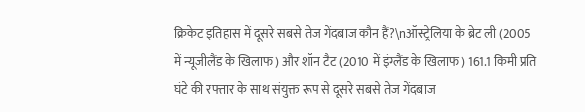क्रिकेट इतिहास में दूसरे सबसे तेज गेंदबाज कौन हैं?\nऑस्ट्रेलिया के ब्रेट ली (2005 में न्यूजीलैंड के खिलाफ) और शॉन टैट (2010 में इंग्लैंड के खिलाफ) 161.1 किमी प्रति घंटे की रफ्तार के साथ संयुक्त रूप से दूसरे सबसे तेज गेंदबाज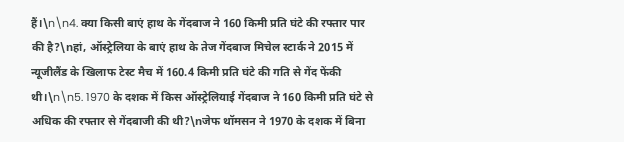हैं।\n\n4. क्या किसी बाएं हाथ के गेंदबाज ने 160 किमी प्रति घंटे की रफ्तार पार की है?\nहां, ऑस्ट्रेलिया के बाएं हाथ के तेज गेंदबाज मिचेल स्टार्क ने 2015 में न्यूजीलैंड के खिलाफ टेस्ट मैच में 160.4 किमी प्रति घंटे की गति से गेंद फेंकी थी।\n\n5. 1970 के दशक में किस ऑस्ट्रेलियाई गेंदबाज ने 160 किमी प्रति घंटे से अधिक की रफ्तार से गेंदबाजी की थी?\nजेफ थॉमसन ने 1970 के दशक में बिना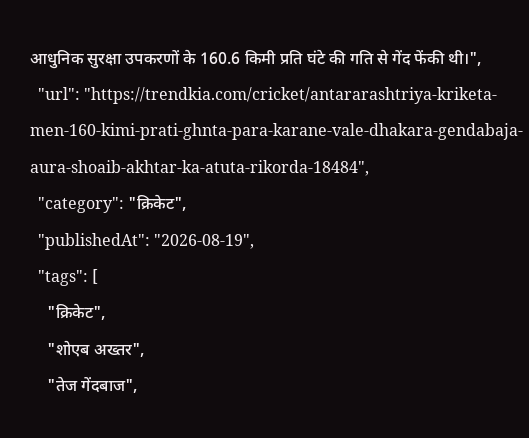आधुनिक सुरक्षा उपकरणों के 160.6 किमी प्रति घंटे की गति से गेंद फेंकी थी।",
  "url": "https://trendkia.com/cricket/antararashtriya-kriketa-men-160-kimi-prati-ghnta-para-karane-vale-dhakara-gendabaja-aura-shoaib-akhtar-ka-atuta-rikorda-18484",
  "category": "क्रिकेट",
  "publishedAt": "2026-08-19",
  "tags": [
    "क्रिकेट",
    "शोएब अख्तर",
    "तेज गेंदबाज",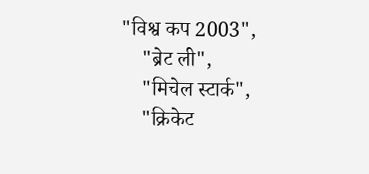"विश्व कप 2003",
    "ब्रेट ली",
    "मिचेल स्टार्क",
    "क्रिकेट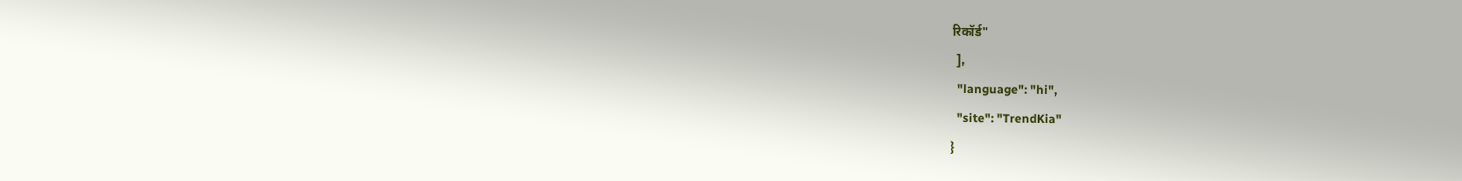रिकॉर्ड"
  ],
  "language": "hi",
  "site": "TrendKia"
}